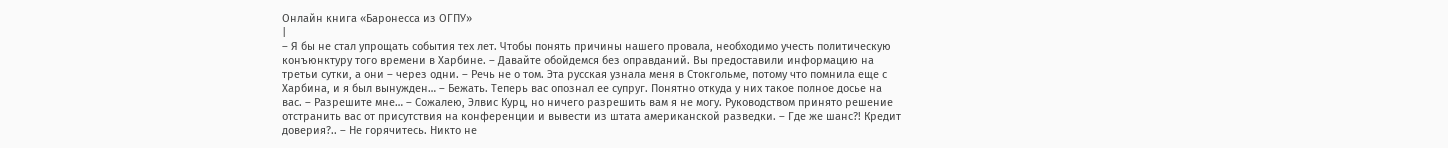Онлайн книга «Баронесса из ОГПУ»
|
– Я бы не стал упрощать события тех лет. Чтобы понять причины нашего провала, необходимо учесть политическую конъюнктуру того времени в Харбине. – Давайте обойдемся без оправданий. Вы предоставили информацию на третьи сутки, а они – через одни. – Речь не о том. Эта русская узнала меня в Стокгольме, потому что помнила еще с Харбина, и я был вынужден… – Бежать. Теперь вас опознал ее супруг. Понятно откуда у них такое полное досье на вас. – Разрешите мне… – Сожалею, Элвис Курц, но ничего разрешить вам я не могу. Руководством принято решение отстранить вас от присутствия на конференции и вывести из штата американской разведки. – Где же шанс?! Кредит доверия?.. – Не горячитесь. Никто не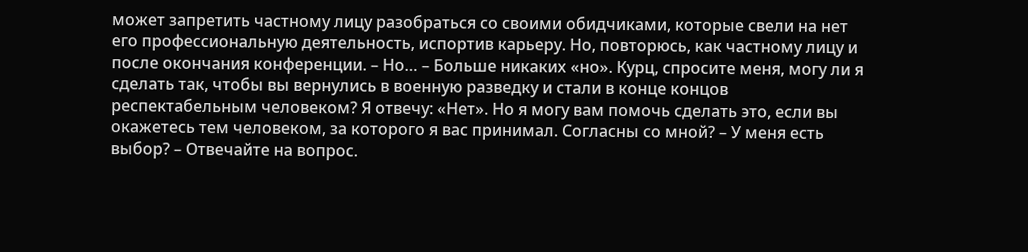может запретить частному лицу разобраться со своими обидчиками, которые свели на нет его профессиональную деятельность, испортив карьеру. Но, повторюсь, как частному лицу и после окончания конференции. – Но… – Больше никаких «но». Курц, спросите меня, могу ли я сделать так, чтобы вы вернулись в военную разведку и стали в конце концов респектабельным человеком? Я отвечу: «Нет». Но я могу вам помочь сделать это, если вы окажетесь тем человеком, за которого я вас принимал. Согласны со мной? – У меня есть выбор? – Отвечайте на вопрос.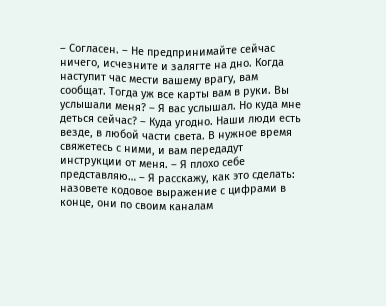– Согласен. – Не предпринимайте сейчас ничего, исчезните и залягте на дно. Когда наступит час мести вашему врагу, вам сообщат. Тогда уж все карты вам в руки. Вы услышали меня? – Я вас услышал. Но куда мне деться сейчас? – Куда угодно. Наши люди есть везде, в любой части света. В нужное время свяжетесь с ними, и вам передадут инструкции от меня. – Я плохо себе представляю… – Я расскажу, как это сделать: назовете кодовое выражение с цифрами в конце, они по своим каналам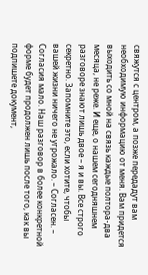свяжутся с центром, а позже передадут вам необходимую информацию от меня. Вам придется выходить со мной на связь каждые полтора-два месяца, не реже. И еще, о нашем сегодняшнем разговоре знают лишь двое – я и вы. Все строго секретно. Запомните это, если хотите, чтобы вашей жизни ничего не угрожало. – Согласен. – Согласия мало. Наш разговор в более конкретной форме будет продолжен лишь после того, как вы подпишете документ,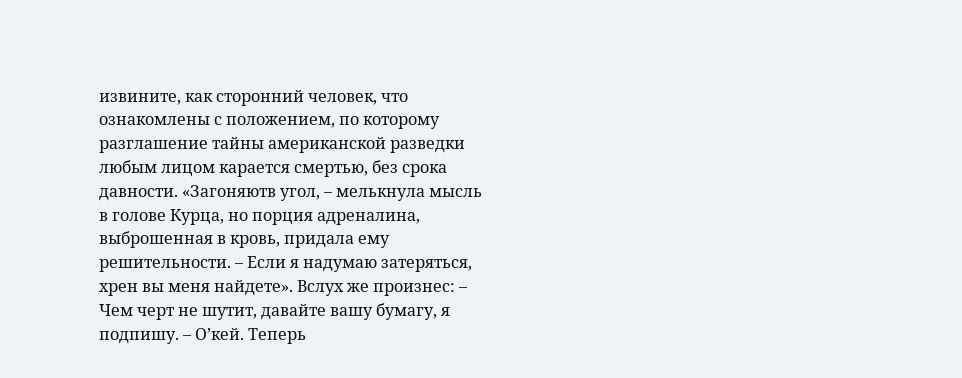извините, как сторонний человек, что ознакомлены с положением, по которому разглашение тайны американской разведки любым лицом карается смертью, без срока давности. «Загоняютв угол, – мелькнула мысль в голове Курца, но порция адреналина, выброшенная в кровь, придала ему решительности. – Если я надумаю затеряться, хрен вы меня найдете». Вслух же произнес: – Чем черт не шутит, давайте вашу бумагу, я подпишу. – О’кей. Теперь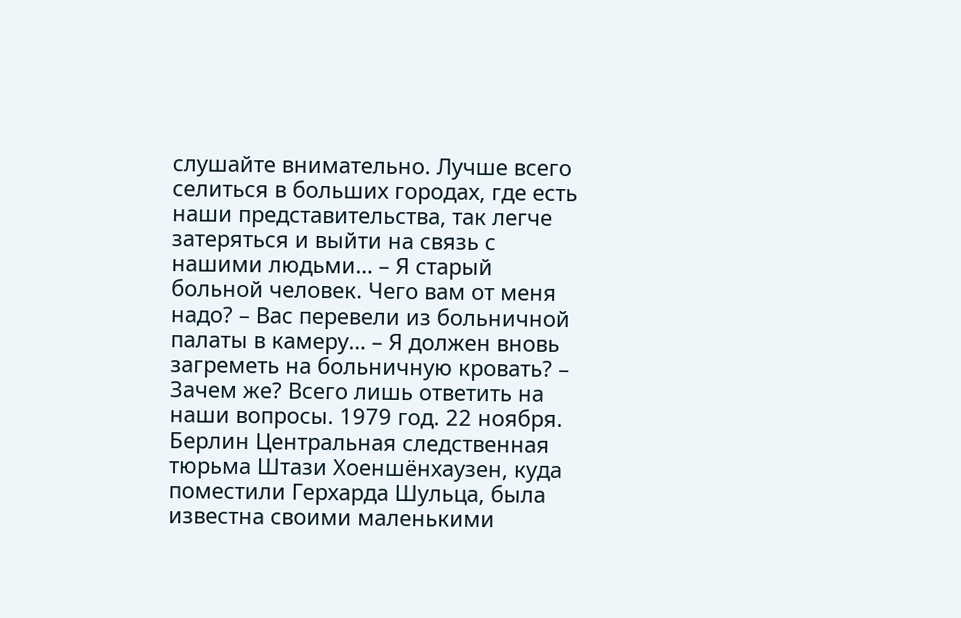слушайте внимательно. Лучше всего селиться в больших городах, где есть наши представительства, так легче затеряться и выйти на связь с нашими людьми… – Я старый больной человек. Чего вам от меня надо? – Вас перевели из больничной палаты в камеру… – Я должен вновь загреметь на больничную кровать? – Зачем же? Всего лишь ответить на наши вопросы. 1979 год. 22 ноября. Берлин Центральная следственная тюрьма Штази Хоеншёнхаузен, куда поместили Герхарда Шульца, была известна своими маленькими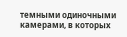темными одиночными камерами, в которых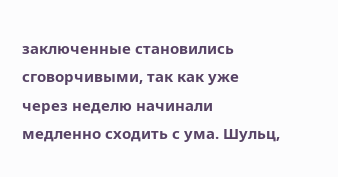заключенные становились сговорчивыми, так как уже через неделю начинали медленно сходить с ума. Шульц,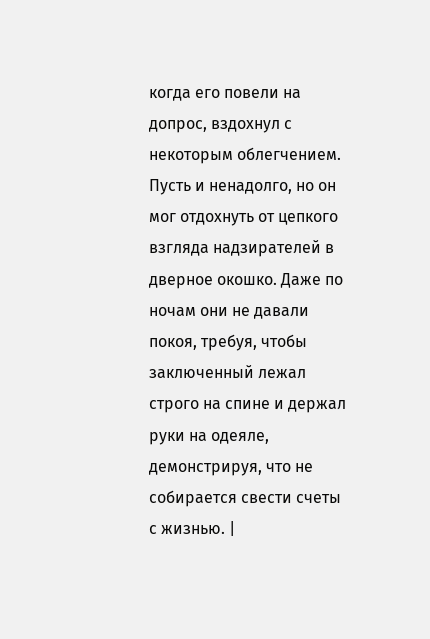когда его повели на допрос, вздохнул с некоторым облегчением. Пусть и ненадолго, но он мог отдохнуть от цепкого взгляда надзирателей в дверное окошко. Даже по ночам они не давали покоя, требуя, чтобы заключенный лежал строго на спине и держал руки на одеяле, демонстрируя, что не собирается свести счеты с жизнью. |